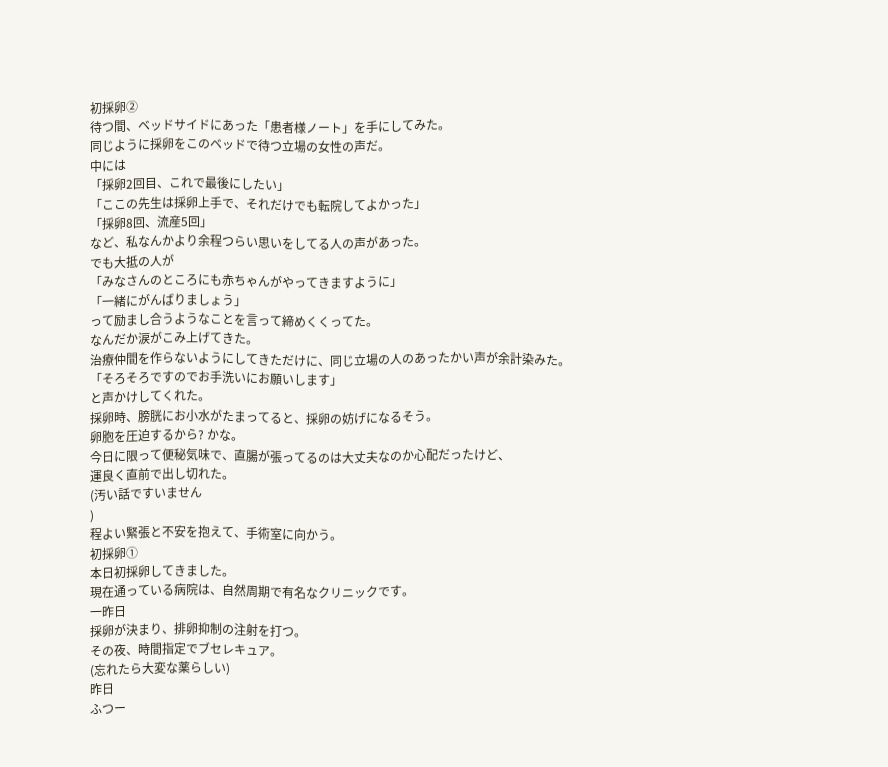初採卵②
待つ間、ベッドサイドにあった「患者様ノート」を手にしてみた。
同じように採卵をこのベッドで待つ立場の女性の声だ。
中には
「採卵2回目、これで最後にしたい」
「ここの先生は採卵上手で、それだけでも転院してよかった」
「採卵8回、流産5回」
など、私なんかより余程つらい思いをしてる人の声があった。
でも大抵の人が
「みなさんのところにも赤ちゃんがやってきますように」
「一緒にがんばりましょう」
って励まし合うようなことを言って締めくくってた。
なんだか涙がこみ上げてきた。
治療仲間を作らないようにしてきただけに、同じ立場の人のあったかい声が余計染みた。
「そろそろですのでお手洗いにお願いします」
と声かけしてくれた。
採卵時、膀胱にお小水がたまってると、採卵の妨げになるそう。
卵胞を圧迫するから? かな。
今日に限って便秘気味で、直腸が張ってるのは大丈夫なのか心配だったけど、
運良く直前で出し切れた。
(汚い話ですいません
)
程よい緊張と不安を抱えて、手術室に向かう。
初採卵①
本日初採卵してきました。
現在通っている病院は、自然周期で有名なクリニックです。
一昨日
採卵が決まり、排卵抑制の注射を打つ。
その夜、時間指定でブセレキュア。
(忘れたら大変な薬らしい)
昨日
ふつー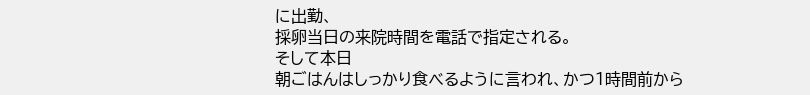に出勤、
採卵当日の来院時間を電話で指定される。
そして本日
朝ごはんはしっかり食べるように言われ、かつ1時間前から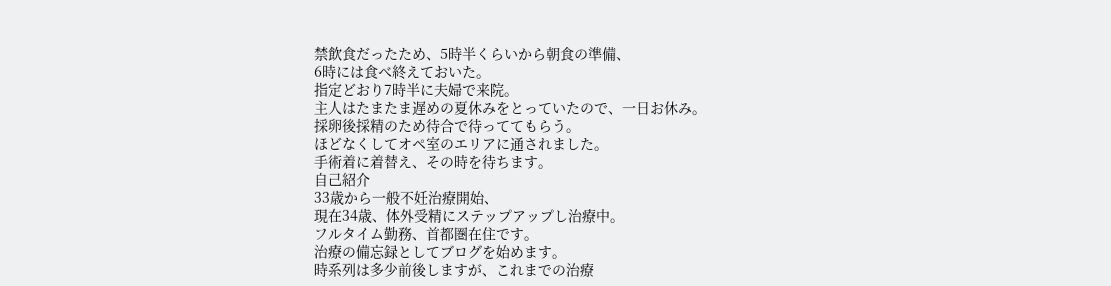禁飲食だったため、5時半くらいから朝食の準備、
6時には食べ終えておいた。
指定どおり7時半に夫婦で来院。
主人はたまたま遅めの夏休みをとっていたので、一日お休み。
採卵後採精のため待合で待っててもらう。
ほどなくしてオペ室のエリアに通されました。
手術着に着替え、その時を待ちます。
自己紹介
33歳から一般不妊治療開始、
現在34歳、体外受精にステップアップし治療中。
フルタイム勤務、首都圏在住です。
治療の備忘録としてブログを始めます。
時系列は多少前後しますが、これまでの治療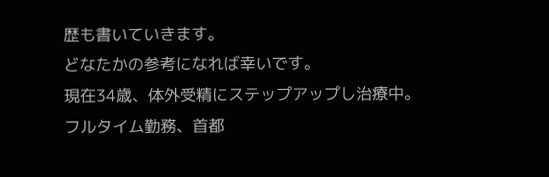歴も書いていきます。
どなたかの参考になれば幸いです。
現在34歳、体外受精にステップアップし治療中。
フルタイム勤務、首都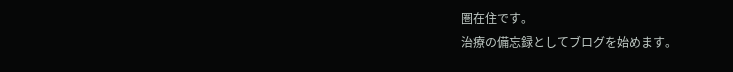圏在住です。
治療の備忘録としてブログを始めます。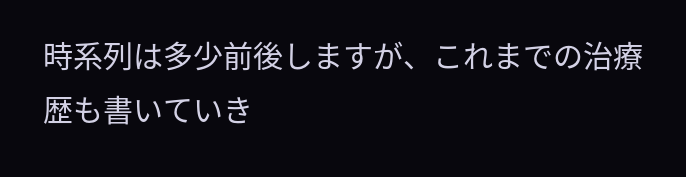時系列は多少前後しますが、これまでの治療歴も書いていき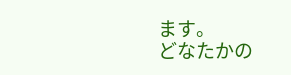ます。
どなたかの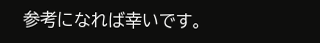参考になれば幸いです。